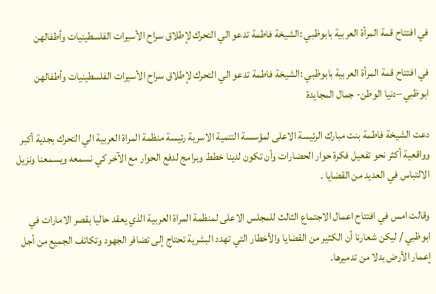في افتتاح قمة المرأة العربية بابوظبي :الشيخة فاطمة تدعو الي التحرك لإطلاق سراح الأسيرات الفلسطينيات وأطفالهن

في افتتاح قمة المرأة العربية بابوظبي :الشيخة فاطمة تدعو الي التحرك لإطلاق سراح الأسيرات الفلسطينيات وأطفالهن
ابوظبي –دنيا الوطن- جمال المجايدة

دعت الشيخة فاطمة بنت مبارك الرئيسة الاعلى لمؤسسة التنمية الاسرية رئيسة منظمة المراة العربية الي التحرك بجدية أكبر وواقعية أكثر نحو تفعيل فكرة حوار الحضارات وأن تكون لدينا خطط وبرامج لدفع الحوار مع الآخر كي نسمعه ويسمعنا ونزيل الالتباس في العديد من القضايا .

وقالت امس في افتتاح اعمال الاجتماع الثالث للمجلس الاعلى لمنظمة المراة العربية الذي يعقد حاليا بقصر الامارات في ابوظبي / ليكن شعارنا أن الكثير من القضايا والأخطار التي تهدد البشرية تحتاج إلى تضافر الجهود وتكاتف الجميع من أجل إعمار الأرض بدلا من تدميرها.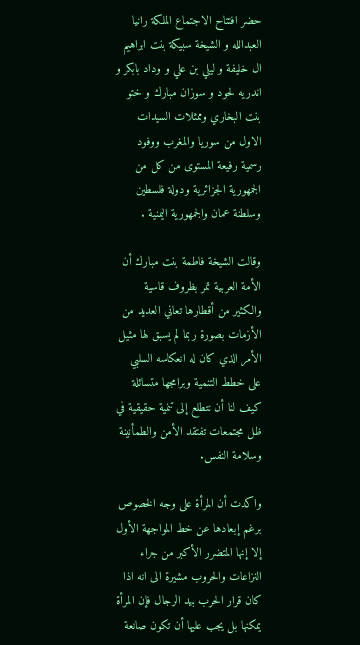حضر افتتاح الاجتماع الملكة رانيا العبدالله و الشيخة سبيكة بنت ابراهيم ال خليفة و ليلي بن علي و وداد بابكر و اندريه لحود و سوزان مبارك و ختو بنت البخاري وممثلات السيدات الاول من سوريا والمغرب ووفود رسمية رفيعة المستوى من كل من الجمهورية الجزائرية ودولة فلسطين وسلطنة عمان والجمهورية اليمنية .

وقالت الشيخة فاطمة بنت مبارك أن الأمة العربية تمر بظروف قاسية والكثير من أقطارها تعاني العديد من الأزمات بصورة ربما لم يسبق لها مثيل الأمر الذي كان له انعكاسه السلبي على خطط التنمية وبرامجها متسائلة كيف لنا أن نتطلع إلى تنمية حقيقية في ظل مجتمعات تفتقد الأمن والطمأنينة وسلامة النفس.

واكدت أن المرأة على وجه الخصوص برغم إبعادها عن خط المواجهة الأول إلا إنها المتضرر الأكبر من جراء النزاعات والحروب مشيرة الى انه اذا كان قرار الحرب بيد الرجال فإن المرأة يمكنها بل يجب عليها أن تكون صانعة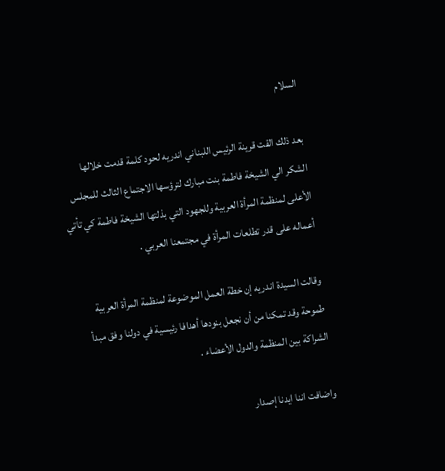السلام

بعد ذلك القت قرينة الرئيس اللبناني اندريه لحود كلمة قدمت خلالها الشكر الي الشيخة فاطمة بنت مبارك لترؤسها الاجتماع الثالث للمجلس الأعلى لمنظمة المرأة العربية وللجهود التي بذلتها الشيخة فاطمة كي تأتي أعماله على قدر تطلعات المرأة في مجتمعنا العربي .

وقالت السيدة اندريه إن خطة العمل الموضوعة لمنظمة المرأة العربية طموحة وقد تمكنا من أن نجعل بنودها أهدافا رئيسية في دولنا وفق مبدأ الشراكة بين المنظمة والدول الأعضاء .

واضافت اننا ايدنا إصدار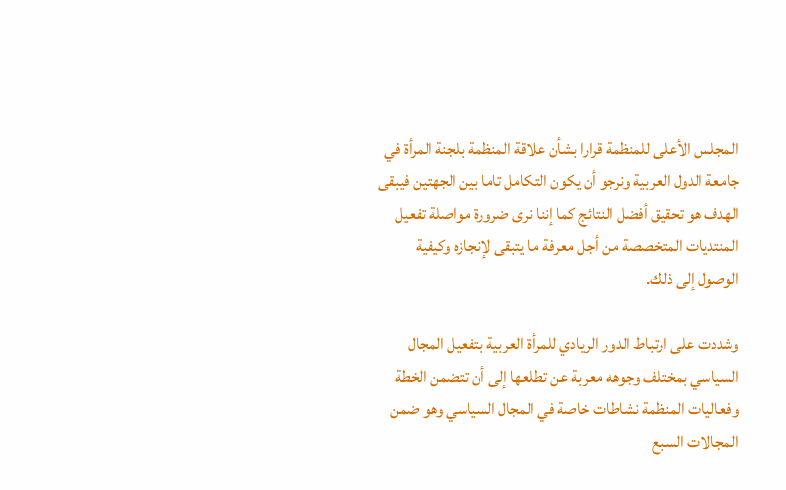المجلس الأعلى للمنظمة قرارا بشأن علاقة المنظمة بلجنة المرأة في جامعة الدول العربية ونرجو أن يكون التكامل تاما بين الجهتين فيبقى الهدف هو تحقيق أفضل النتائج كما إننا نرى ضرورة مواصلة تفعيل المنتديات المتخصصة من أجل معرفة ما يتبقى لإنجازه وكيفية الوصول إلى ذلك.

وشددت على ارتباط الدور الريادي للمرأة العربية بتفعيل المجال السياسي بمختلف وجوهه معربة عن تطلعها إلى أن تتضمن الخطة وفعاليات المنظمة نشاطات خاصة في المجال السياسي وهو ضمن المجالات السبع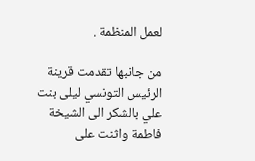لعمل المنظمة .

من جانبها تقدمت قرينة الرئيس التونسي ليلى بنت علي بالشكر الى الشيخة فاطمة واثنت على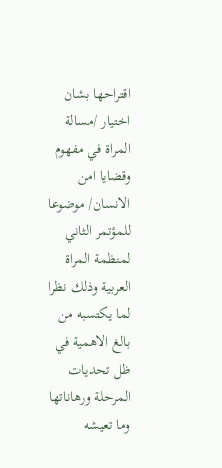اقتراحها بشان اختيار /مسالة المراة في مفهوم وقضايا امن الانسان/ موضوعا للمؤتمر الثاني لمنظمة المراة العربية وذلك نظرا لما يكتسبه من بالغ الاهمية في ظل تحديات المرحلة ورهاناتها وما تعيشه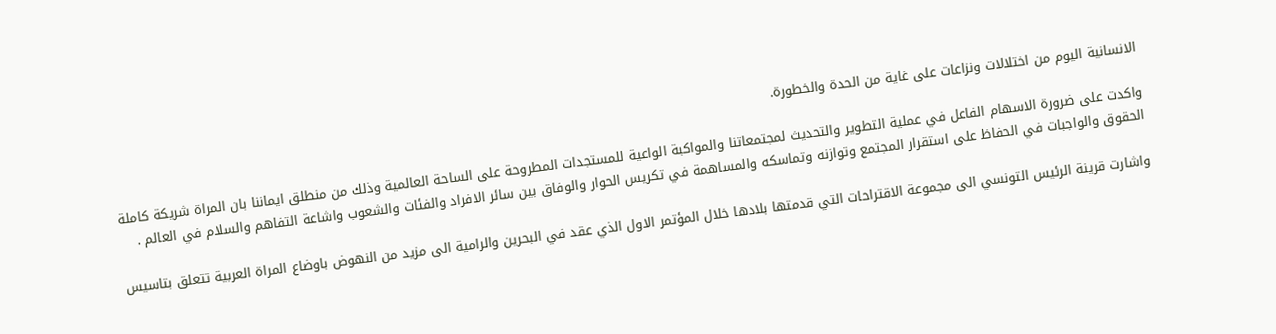الانسانية اليوم من اختلالات ونزاعات على غاية من الحدة والخطورة.

واكدت على ضرورة الاسهام الفاعل في عملية التطوير والتحديث لمجتمعاتنا والمواكبة الواعية للمستجدات المطروحة على الساحة العالمية وذلك من منطلق ايماننا بان المراة شريكة كاملة الحقوق والواجبات في الحفاظ على استقرار المجتمع وتوازنه وتماسكه والمساهمة في تكريس الحوار والوفاق بين سائر الافراد والفئات والشعوب واشاعة التفاهم والسلام في العالم .

واشارت قرينة الرئيس التونسي الى مجموعة الاقتراحات التي قدمتها بلادها خلال المؤتمر الاول الذي عقد في البحرين والرامية الى مزيد من النهوض باوضاع المراة العربية تتعلق بتاسيس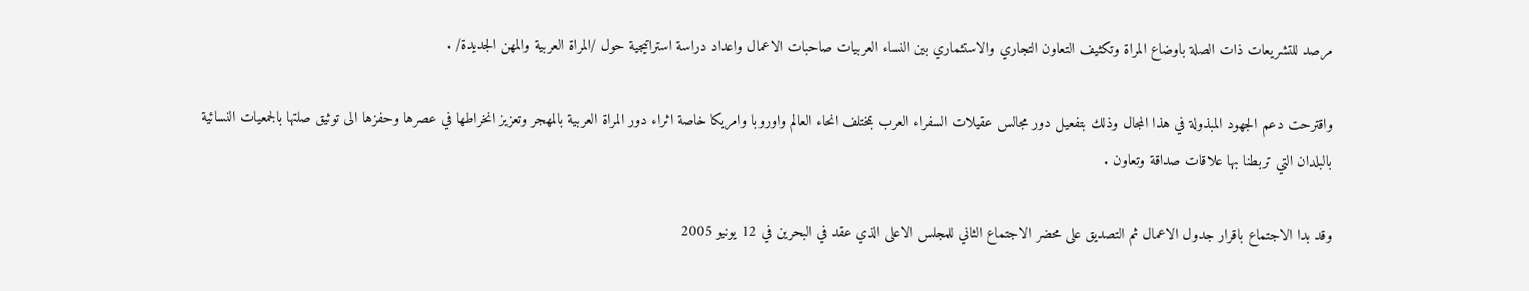مرصد للتشريعات ذات الصلة باوضاع المراة وتكثيف التعاون التجاري والاستثماري بين النساء العربيات صاحبات الاعمال واعداد دراسة استراتيجية حول /المراة العربية والمهن الجديدة/ .

واقترحت دعم الجهود المبذولة في هذا المجال وذلك بتفعيل دور مجالس عقيلات السفراء العرب بمختلف انحاء العالم واوروبا وامريكا خاصة اثراء دور المراة العربية بالمهجر وتعزيز انخراطها في عصرها وحفزها الى توثيق صلتها بالجمعيات النسائية بالبلدان التي تربطنا بها علاقات صداقة وتعاون .

وقد بدا الاجتماع باقرار جدول الاعمال ثم التصديق على محضر الاجتماع الثاني للمجلس الاعلى الذي عقد في البحرين في 12 يونيو 2005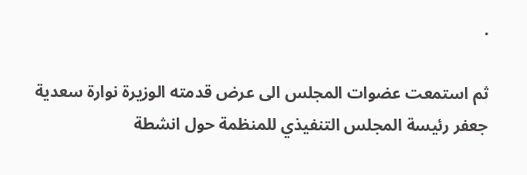.

ثم استمعت عضوات المجلس الى عرض قدمته الوزيرة نوارة سعدية جعفر رئيسة المجلس التنفيذي للمنظمة حول انشطة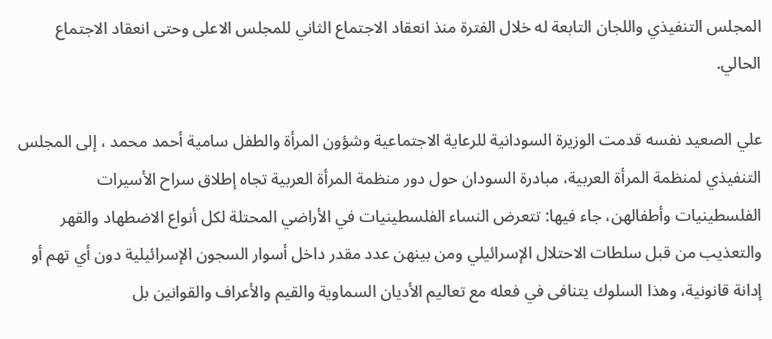المجلس التنفيذي واللجان التابعة له خلال الفترة منذ انعقاد الاجتماع الثاني للمجلس الاعلى وحتى انعقاد الاجتماع الحالي.

علي الصعيد نفسه قدمت الوزيرة السودانية للرعاية الاجتماعية وشؤون المرأة والطفل سامية أحمد محمد ، إلى المجلس التنفيذي لمنظمة المرأة العربية، مبادرة السودان حول دور منظمة المرأة العربية تجاه إطلاق سراح الأسيرات الفلسطينيات وأطفالهن، جاء فيها: تتعرض النساء الفلسطينيات في الأراضي المحتلة لكل أنواع الاضطهاد والقهر والتعذيب من قبل سلطات الاحتلال الإسرائيلي ومن بينهن عدد مقدر داخل أسوار السجون الإسرائيلية دون أي تهم أو إدانة قانونية، وهذا السلوك يتنافى في فعله مع تعاليم الأديان السماوية والقيم والأعراف والقوانين بل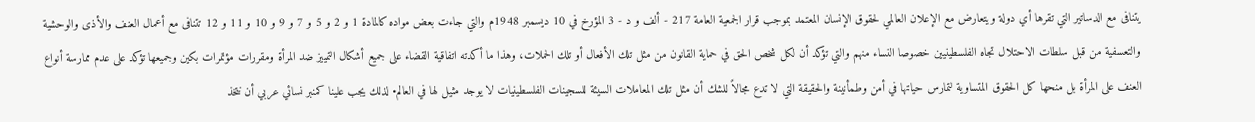يتنافى مع الدساتير التي تقرها أي دولة ويتعارض مع الإعلان العالمي لحقوق الإنسان المعتمد بموجب قرار الجمعية العامة 217 - ألف و د - 3 المؤرخ في 10 ديسمبر 1948م والتي جاءت بعض مواده كالمادة 1 و 2 و 5 و 7 و 9 و 10 و 11 و 12 تتنافى مع أعمال العنف والأذى والوحشية والتعسفية من قبل سلطات الاحتلال تجاه الفلسطينيين خصوصا النساء منهم والتي تؤكد أن لكل شخص الحق في حماية القانون من مثل تلك الأفعال أو تلك الحملات، وهذا ما أكدته اتفاقية القضاء على جميع أشكال التمييز ضد المرأة ومقررات مؤتمرات بكين وجميعها تؤكد على عدم ممارسة أنواع العنف على المرأة بل منحها كل الحقوق المتساوية لتمارس حياتها في أمن وطمأنينة والحقيقة التي لا تدع مجالاً للشك أن مثل تلك المعاملات السيئة للسجينات الفلسطينيات لا يوجد مثيل لها في العالم• لذلك يجب علينا كمنبر نسائي عربي أن نتخذ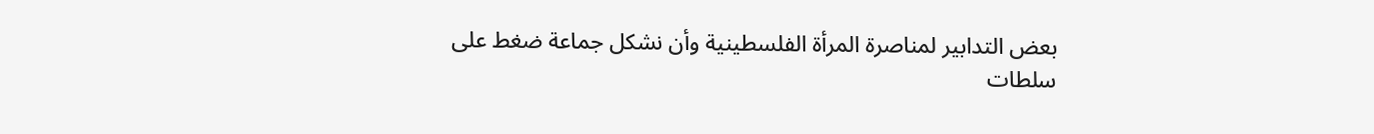بعض التدابير لمناصرة المرأة الفلسطينية وأن نشكل جماعة ضغط على سلطات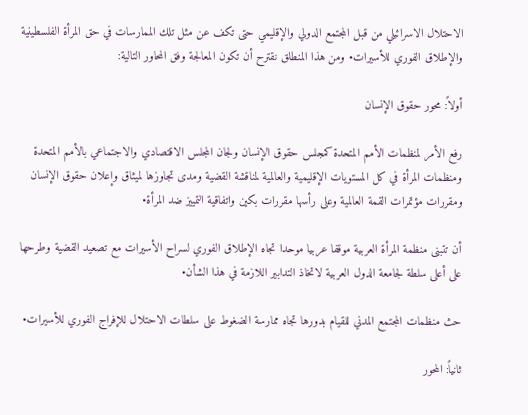الاحتلال الاسرائيلي من قبل المجتمع الدولي والإقليمي حتى تكف عن مثل تلك الممارسات في حق المرأة الفلسطينية والإطلاق الفوري للأسيرات• ومن هذا المنطلق نقترح أن تكون المعالجة وفق المحاور التالية:

أولاً: محور حقوق الإنسان

رفع الأمر لمنظمات الأمم المتحدة كمجلس حقوق الإنسان ولجان المجلس الاقتصادي والاجتماعي بالأمم المتحدة ومنظمات المرأة في كل المستويات الإقليمية والعالمية لمناقشة القضية ومدى تجاوزها لميثاق وإعلان حقوق الإنسان ومقررات مؤتمرات القمة العالمية وعلى رأسها مقررات بكين واتفاقية التمييز ضد المرأة•

أن تتبنى منظمة المرأة العربية موقفا عربيا موحدا تجاه الإطلاق الفوري لسراح الأسيرات مع تصعيد القضية وطرحها على أعلى سلطة لجامعة الدول العربية لاتخاذ التدابير اللازمة في هذا الشأن•

حث منظمات المجتمع المدني للقيام بدورها تجاه ممارسة الضغوط على سلطات الاحتلال للإفراج الفوري للأسيرات•

ثانياً: المحور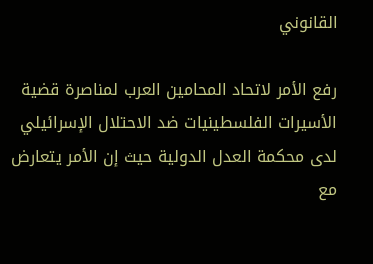القانوني

رفع الأمر لاتحاد المحامين العرب لمناصرة قضية الأسيرات الفلسطينيات ضد الاحتلال الإسرائيلي لدى محكمة العدل الدولية حيث إن الأمر يتعارض مع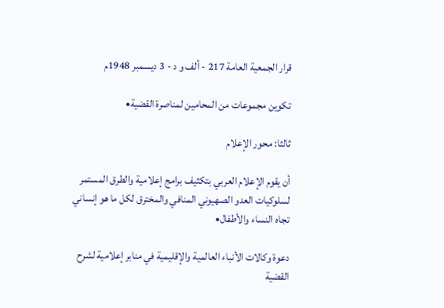قرار الجمعية العامة 217 - ألف و د - 3 ديسمبر 1948م

تكوين مجموعات من المحامين لمناصرة القضية•

ثالثا: محور الإعلام

أن يقوم الإعلام العربي بتكثيف برامج إعلامية والطرق المستمر لسلوكيات العدو الصهيوني المنافي والمخترق لكل ما هو إنساني تجاه النساء والأطفال•

دعوة وكالات الأنباء العالمية والإقليمية في منابر إعلامية لشرح القضية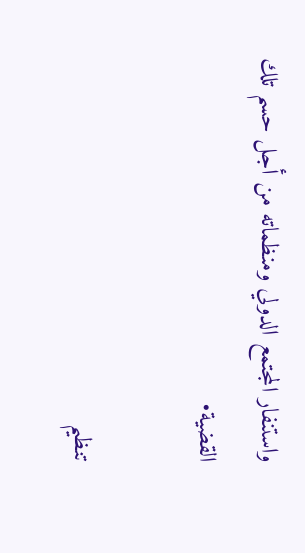واستنفار المجتمع الدولي ومنظماته من أجل حسم تلك القضية•

تنظيم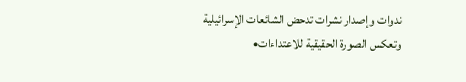ندوات وإصدار نشرات تدحض الشائعات الإسرائيلية وتعكس الصورة الحقيقية للاعتداءات•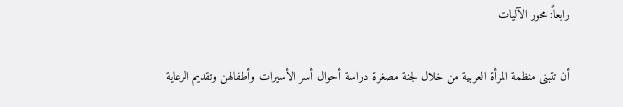رابعاً: محور الآليات

أن تتبنى منظمة المرأة العربية من خلال لجنة مصغرة دراسة أحوال أسر الأسيرات وأطفالهن وتقديم الرعاية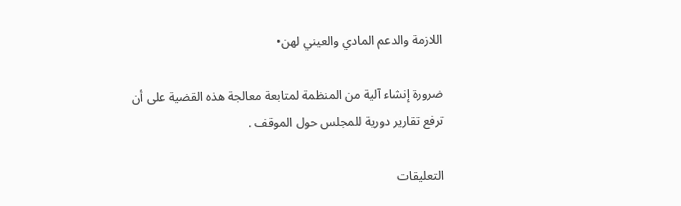اللازمة والدعم المادي والعيني لهن•

ضرورة إنشاء آلية من المنظمة لمتابعة معالجة هذه القضية على أن ترفع تقارير دورية للمجلس حول الموقف .

التعليقات